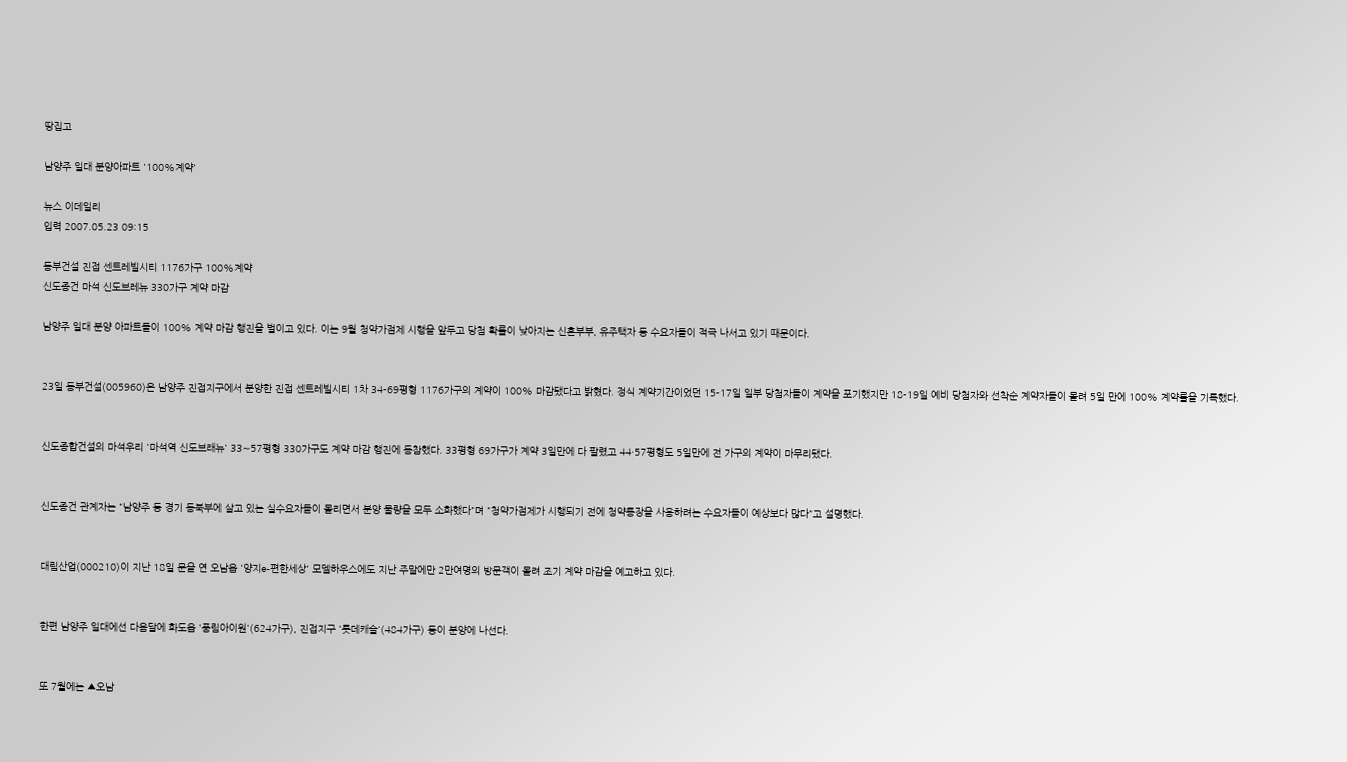땅집고

남양주 일대 분양아파트 '100%계약'

뉴스 이데일리
입력 2007.05.23 09:15

동부건설 진접 센트레빌시티 1176가구 100%계약
신도종건 마석 신도브레뉴 330가구 계약 마감

남양주 일대 분양 아파트들이 100% 계약 마감 행진을 벌이고 있다. 이는 9월 청약가점제 시행을 앞두고 당첨 확률이 낮아지는 신혼부부, 유주택자 등 수요자들이 적극 나서고 있기 때문이다.


23일 동부건설(005960)은 남양주 진접지구에서 분양한 진접 센트레빌시티 1차 34-69평형 1176가구의 계약이 100% 마감됐다고 밝혔다. 정식 계약기간이었던 15-17일 일부 당첨자들이 계약을 포기했지만 18-19일 예비 당첨자와 선착순 계약자들이 몰려 5일 만에 100% 계약률을 기록했다.


신도종합건설의 마석우리 '마석역 신도브래뉴' 33∼57평형 330가구도 계약 마감 행진에 동참했다. 33평형 69가구가 계약 3일만에 다 팔렸고 44·57평형도 5일만에 전 가구의 계약이 마무리됐다.


신도종건 관계자는 "남양주 등 경기 동북부에 살고 있는 실수요자들이 몰리면서 분양 물량을 모두 소화했다"며 "청약가점제가 시행되기 전에 청약통장을 사용하려는 수요자들이 예상보다 많다"고 설명했다.


대림산업(000210)이 지난 18일 문을 연 오남읍 '양지e-편한세상' 모델하우스에도 지난 주말에만 2만여명의 방문객이 몰려 조기 계약 마감을 예고하고 있다.


한편 남양주 일대에선 다음달에 화도읍 '풍림아이원'(624가구), 진접지구 '롯데캐슬'(484가구) 등이 분양에 나선다.


또 7월에는 ▲오남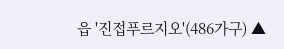읍 '진접푸르지오'(486가구) ▲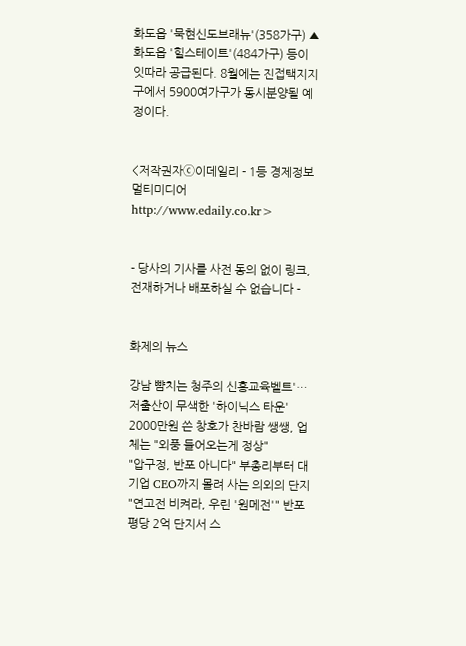화도읍 '묵현신도브래뉴'(358가구) ▲화도읍 '힐스테이트'(484가구) 등이 잇따라 공급된다. 8월에는 진접택지지구에서 5900여가구가 동시분양될 예정이다.


<저작권자ⓒ이데일리 - 1등 경제정보 멀티미디어 http://www.edaily.co.kr>


- 당사의 기사를 사전 동의 없이 링크, 전재하거나 배포하실 수 없습니다 -


화제의 뉴스

강남 뺨치는 청주의 신흥교육벨트'…저출산이 무색한 '하이닉스 타운'
2000만원 쓴 창호가 찬바람 쌩쌩, 업체는 "외풍 들어오는게 정상"
"압구정, 반포 아니다" 부총리부터 대기업 CEO까지 몰려 사는 의외의 단지
"연고전 비켜라, 우린 '원메전'" 반포 평당 2억 단지서 스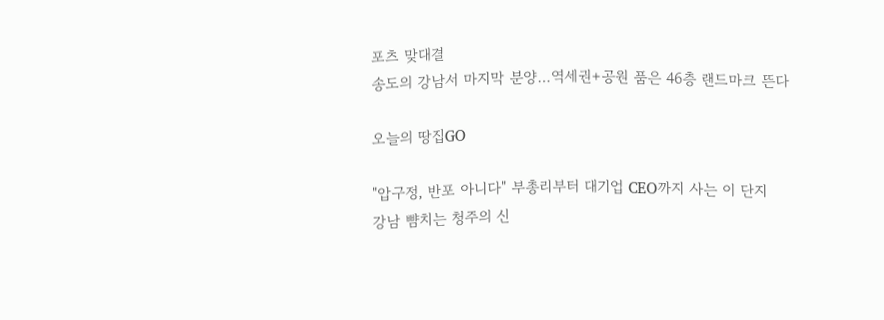포츠 맞대결
송도의 강남서 마지막 분양…역세권+공원 품은 46층 랜드마크 뜬다

오늘의 땅집GO

"압구정, 반포 아니다" 부총리부터 대기업 CEO까지 사는 이 단지
강남 뺨치는 청주의 신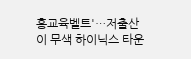흥교육벨트'…저출산이 무색 하이닉스 타운